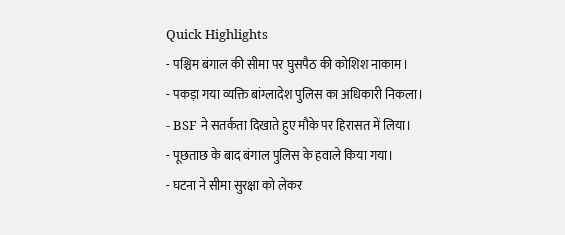Quick Highlights
- पश्चिम बंगाल की सीमा पर घुसपैठ की कोशिश नाकाम।
- पकड़ा गया व्यक्ति बांग्लादेश पुलिस का अधिकारी निकला।
- BSF ने सतर्कता दिखाते हुए मौके पर हिरासत में लिया।
- पूछताछ के बाद बंगाल पुलिस के हवाले किया गया।
- घटना ने सीमा सुरक्षा को लेकर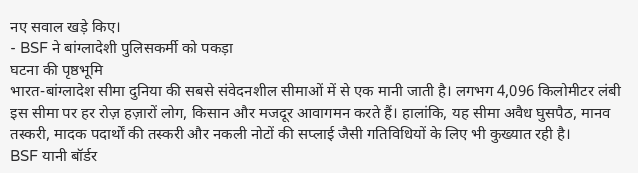नए सवाल खड़े किए।
- BSF ने बांग्लादेशी पुलिसकर्मी को पकड़ा
घटना की पृष्ठभूमि
भारत-बांग्लादेश सीमा दुनिया की सबसे संवेदनशील सीमाओं में से एक मानी जाती है। लगभग 4,096 किलोमीटर लंबी इस सीमा पर हर रोज़ हज़ारों लोग, किसान और मजदूर आवागमन करते हैं। हालांकि, यह सीमा अवैध घुसपैठ, मानव तस्करी, मादक पदार्थों की तस्करी और नकली नोटों की सप्लाई जैसी गतिविधियों के लिए भी कुख्यात रही है।
BSF यानी बॉर्डर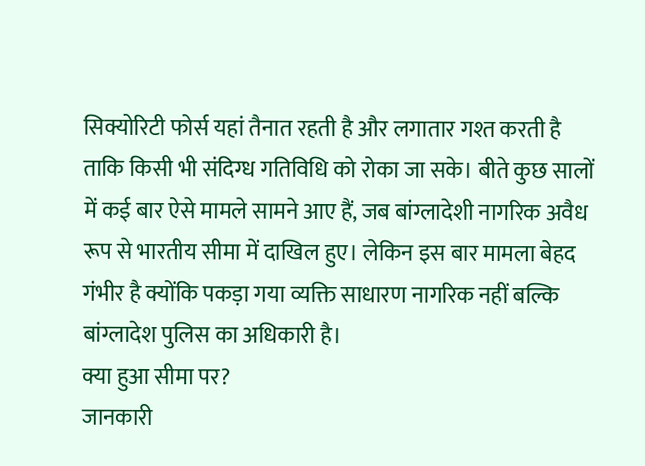सिक्योरिटी फोर्स यहां तैनात रहती है और लगातार गश्त करती है ताकि किसी भी संदिग्ध गतिविधि को रोका जा सके। बीते कुछ सालों में कई बार ऐसे मामले सामने आए हैं, जब बांग्लादेशी नागरिक अवैध रूप से भारतीय सीमा में दाखिल हुए। लेकिन इस बार मामला बेहद गंभीर है क्योंकि पकड़ा गया व्यक्ति साधारण नागरिक नहीं बल्कि बांग्लादेश पुलिस का अधिकारी है।
क्या हुआ सीमा पर?
जानकारी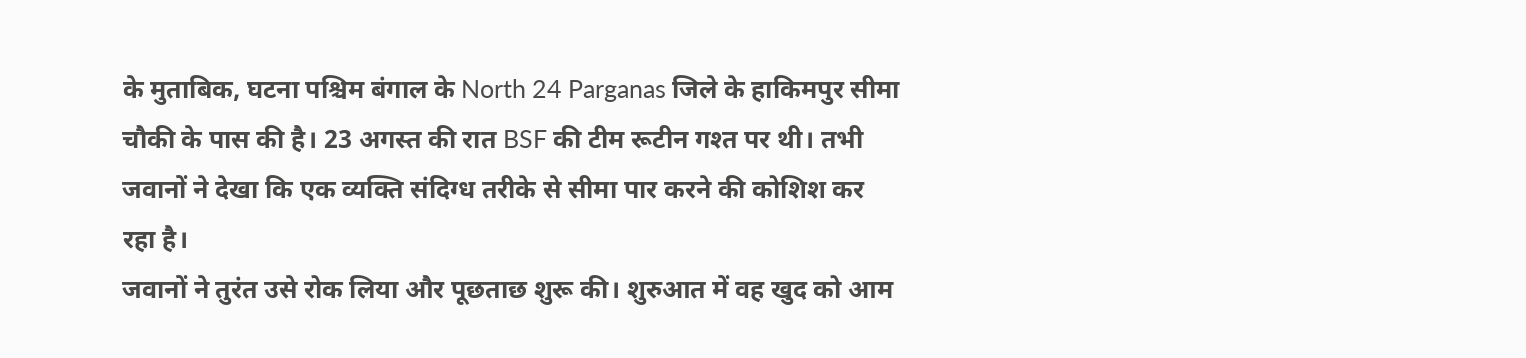के मुताबिक, घटना पश्चिम बंगाल के North 24 Parganas जिले के हाकिमपुर सीमा चौकी के पास की है। 23 अगस्त की रात BSF की टीम रूटीन गश्त पर थी। तभी जवानों ने देखा कि एक व्यक्ति संदिग्ध तरीके से सीमा पार करने की कोशिश कर रहा है।
जवानों ने तुरंत उसे रोक लिया और पूछताछ शुरू की। शुरुआत में वह खुद को आम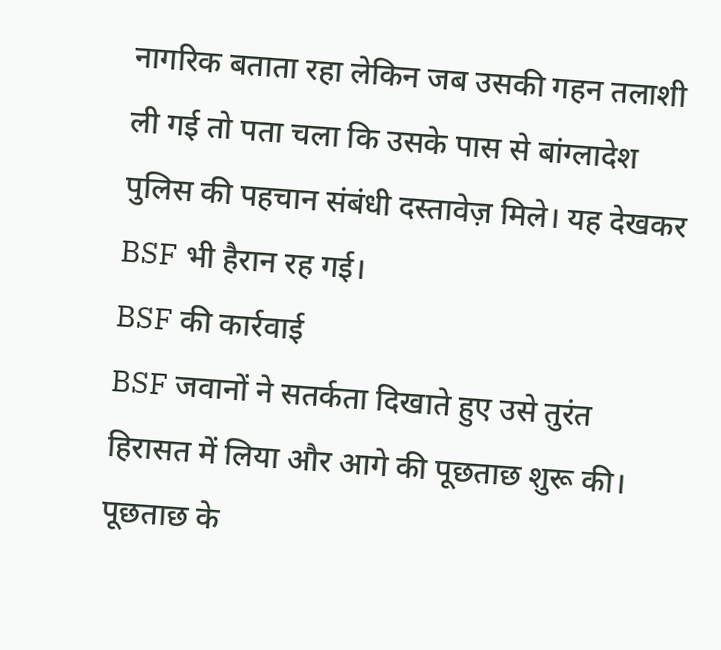नागरिक बताता रहा लेकिन जब उसकी गहन तलाशी ली गई तो पता चला कि उसके पास से बांग्लादेश पुलिस की पहचान संबंधी दस्तावेज़ मिले। यह देखकर BSF भी हैरान रह गई।
BSF की कार्रवाई
BSF जवानों ने सतर्कता दिखाते हुए उसे तुरंत हिरासत में लिया और आगे की पूछताछ शुरू की। पूछताछ के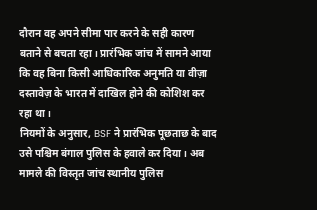दौरान वह अपने सीमा पार करने के सही कारण बताने से बचता रहा। प्रारंभिक जांच में सामने आया कि वह बिना किसी आधिकारिक अनुमति या वीज़ा दस्तावेज़ के भारत में दाखिल होने की कोशिश कर रहा था।
नियमों के अनुसार, BSF ने प्रारंभिक पूछताछ के बाद उसे पश्चिम बंगाल पुलिस के हवाले कर दिया। अब मामले की विस्तृत जांच स्थानीय पुलिस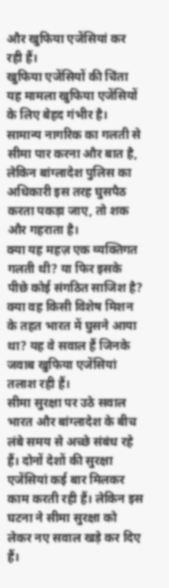और खुफिया एजेंसियां कर रही हैं।
खुफिया एजेंसियों की चिंता
यह मामला खुफिया एजेंसियों के लिए बेहद गंभीर है। सामान्य नागरिक का गलती से सीमा पार करना और बात है, लेकिन बांग्लादेश पुलिस का अधिकारी इस तरह घुसपैठ करता पकड़ा जाए, तो शक और गहराता है।
क्या यह महज़ एक व्यक्तिगत गलती थी? या फिर इसके पीछे कोई संगठित साजिश है? क्या वह किसी विशेष मिशन के तहत भारत में घुसने आया था? यह वे सवाल हैं जिनके जवाब खुफिया एजेंसियां तलाश रही हैं।
सीमा सुरक्षा पर उठे सवाल
भारत और बांग्लादेश के बीच लंबे समय से अच्छे संबंध रहे हैं। दोनों देशों की सुरक्षा एजेंसियां कई बार मिलकर काम करती रही हैं। लेकिन इस घटना ने सीमा सुरक्षा को लेकर नए सवाल खड़े कर दिए हैं।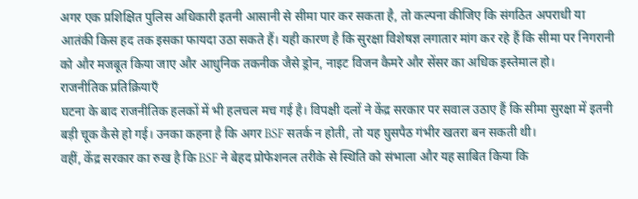अगर एक प्रशिक्षित पुलिस अधिकारी इतनी आसानी से सीमा पार कर सकता है, तो कल्पना कीजिए कि संगठित अपराधी या आतंकी किस हद तक इसका फायदा उठा सकते हैं। यही कारण है कि सुरक्षा विशेषज्ञ लगातार मांग कर रहे हैं कि सीमा पर निगरानी को और मजबूत किया जाए और आधुनिक तकनीक जैसे ड्रोन, नाइट विजन कैमरे और सेंसर का अधिक इस्तेमाल हो।
राजनीतिक प्रतिक्रियाएँ
घटना के बाद राजनीतिक हलकों में भी हलचल मच गई है। विपक्षी दलों ने केंद्र सरकार पर सवाल उठाए हैं कि सीमा सुरक्षा में इतनी बड़ी चूक कैसे हो गई। उनका कहना है कि अगर BSF सतर्क न होती, तो यह घुसपैठ गंभीर खतरा बन सकती थी।
वहीं, केंद्र सरकार का रुख है कि BSF ने बेहद प्रोफेशनल तरीके से स्थिति को संभाला और यह साबित किया कि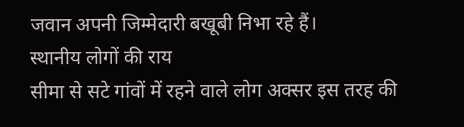जवान अपनी जिम्मेदारी बखूबी निभा रहे हैं।
स्थानीय लोगों की राय
सीमा से सटे गांवों में रहने वाले लोग अक्सर इस तरह की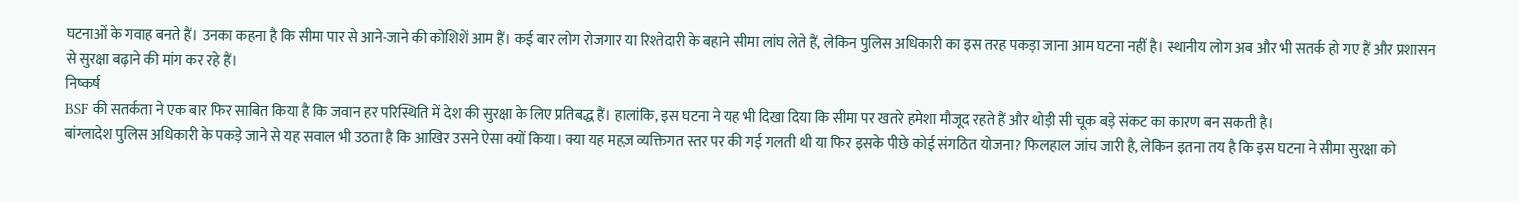घटनाओं के गवाह बनते हैं। उनका कहना है कि सीमा पार से आने-जाने की कोशिशें आम हैं। कई बार लोग रोजगार या रिश्तेदारी के बहाने सीमा लांघ लेते हैं, लेकिन पुलिस अधिकारी का इस तरह पकड़ा जाना आम घटना नहीं है। स्थानीय लोग अब और भी सतर्क हो गए हैं और प्रशासन से सुरक्षा बढ़ाने की मांग कर रहे हैं।
निष्कर्ष
BSF की सतर्कता ने एक बार फिर साबित किया है कि जवान हर परिस्थिति में देश की सुरक्षा के लिए प्रतिबद्ध हैं। हालांकि, इस घटना ने यह भी दिखा दिया कि सीमा पर खतरे हमेशा मौजूद रहते हैं और थोड़ी सी चूक बड़े संकट का कारण बन सकती है।
बांग्लादेश पुलिस अधिकारी के पकड़े जाने से यह सवाल भी उठता है कि आखिर उसने ऐसा क्यों किया। क्या यह महज़ व्यक्तिगत स्तर पर की गई गलती थी या फिर इसके पीछे कोई संगठित योजना? फिलहाल जांच जारी है, लेकिन इतना तय है कि इस घटना ने सीमा सुरक्षा को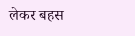लेकर बहस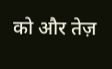को और तेज़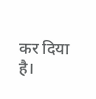कर दिया है।